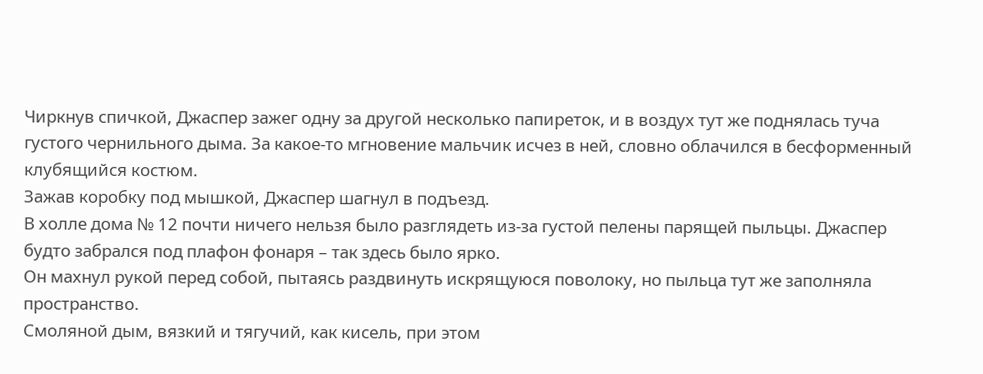Чиркнув спичкой, Джаспер зажег одну за другой несколько папиреток, и в воздух тут же поднялась туча густого чернильного дыма. За какое-то мгновение мальчик исчез в ней, словно облачился в бесформенный клубящийся костюм.
Зажав коробку под мышкой, Джаспер шагнул в подъезд.
В холле дома № 12 почти ничего нельзя было разглядеть из-за густой пелены парящей пыльцы. Джаспер будто забрался под плафон фонаря – так здесь было ярко.
Он махнул рукой перед собой, пытаясь раздвинуть искрящуюся поволоку, но пыльца тут же заполняла пространство.
Смоляной дым, вязкий и тягучий, как кисель, при этом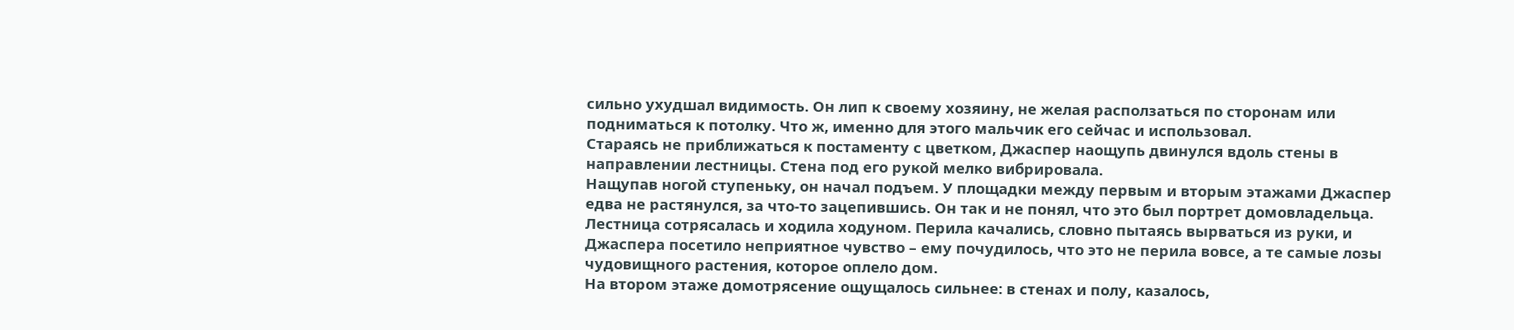сильно ухудшал видимость. Он лип к своему хозяину, не желая расползаться по сторонам или подниматься к потолку. Что ж, именно для этого мальчик его сейчас и использовал.
Стараясь не приближаться к постаменту с цветком, Джаспер наощупь двинулся вдоль стены в направлении лестницы. Стена под его рукой мелко вибрировала.
Нащупав ногой ступеньку, он начал подъем. У площадки между первым и вторым этажами Джаспер едва не растянулся, за что-то зацепившись. Он так и не понял, что это был портрет домовладельца.
Лестница сотрясалась и ходила ходуном. Перила качались, словно пытаясь вырваться из руки, и Джаспера посетило неприятное чувство – ему почудилось, что это не перила вовсе, а те самые лозы чудовищного растения, которое оплело дом.
На втором этаже домотрясение ощущалось сильнее: в стенах и полу, казалось,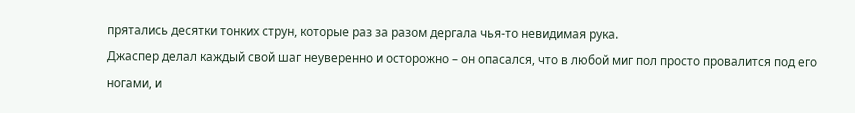прятались десятки тонких струн, которые раз за разом дергала чья-то невидимая рука.
Джаспер делал каждый свой шаг неуверенно и осторожно – он опасался, что в любой миг пол просто провалится под его ногами, и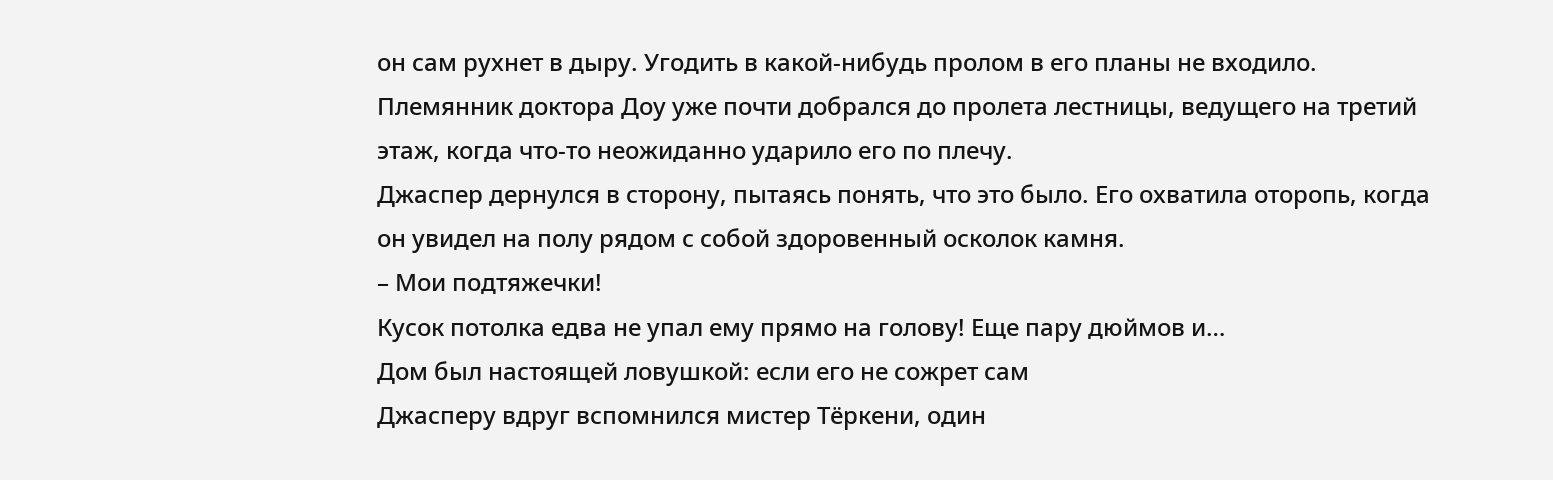он сам рухнет в дыру. Угодить в какой-нибудь пролом в его планы не входило.
Племянник доктора Доу уже почти добрался до пролета лестницы, ведущего на третий этаж, когда что-то неожиданно ударило его по плечу.
Джаспер дернулся в сторону, пытаясь понять, что это было. Его охватила оторопь, когда он увидел на полу рядом с собой здоровенный осколок камня.
– Мои подтяжечки!
Кусок потолка едва не упал ему прямо на голову! Еще пару дюймов и…
Дом был настоящей ловушкой: если его не сожрет сам
Джасперу вдруг вспомнился мистер Тёркени, один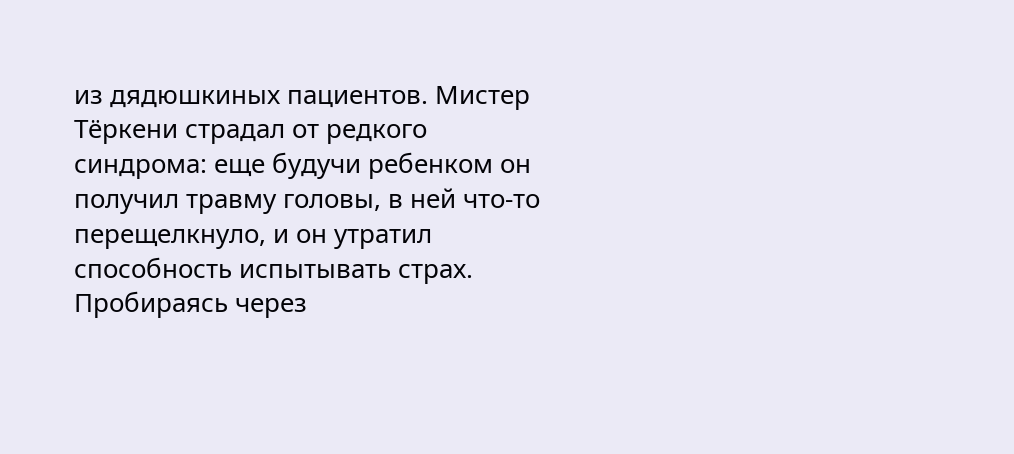из дядюшкиных пациентов. Мистер Тёркени страдал от редкого синдрома: еще будучи ребенком он получил травму головы, в ней что-то перещелкнуло, и он утратил способность испытывать страх.
Пробираясь через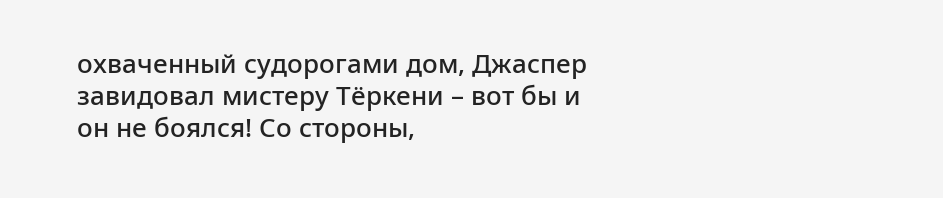охваченный судорогами дом, Джаспер завидовал мистеру Тёркени – вот бы и он не боялся! Со стороны,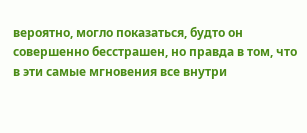вероятно, могло показаться, будто он совершенно бесстрашен, но правда в том, что в эти самые мгновения все внутри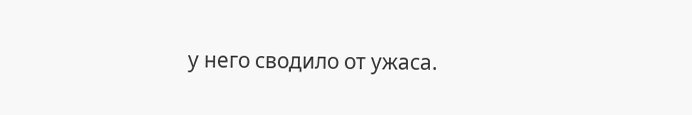у него сводило от ужаса.